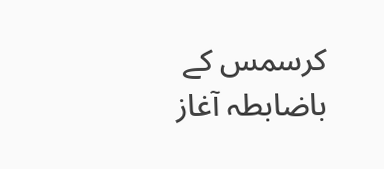کرسمس کے باضابطہ آغاز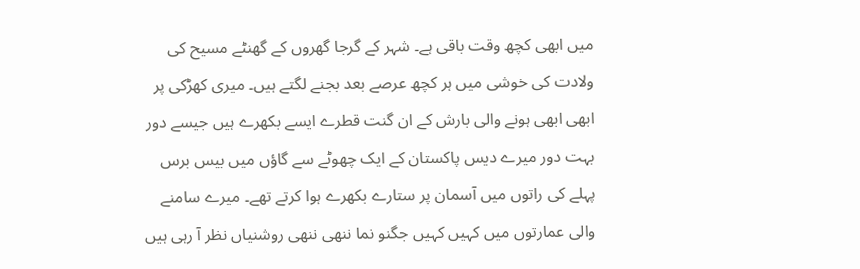میں ابھی کچھ وقت باقی ہے۔ شہر کے گرجا گھروں کے گھنٹے مسیح کی ولادت کی خوشی میں ہر کچھ عرصے بعد بجنے لگتے ہیں۔ میری کھڑکی پر ابھی ابھی ہونے والی بارش کے ان گنت قطرے ایسے بکھرے ہیں جیسے دور بہت دور میرے دیس پاکستان کے ایک چھوٹے سے گاؤں میں بیس برس پہلے کی راتوں میں آسمان پر ستارے بکھرے ہوا کرتے تھے۔ میرے سامنے والی عمارتوں میں کہیں کہیں جگنو نما ننھی ننھی روشنیاں نظر آ رہی ہیں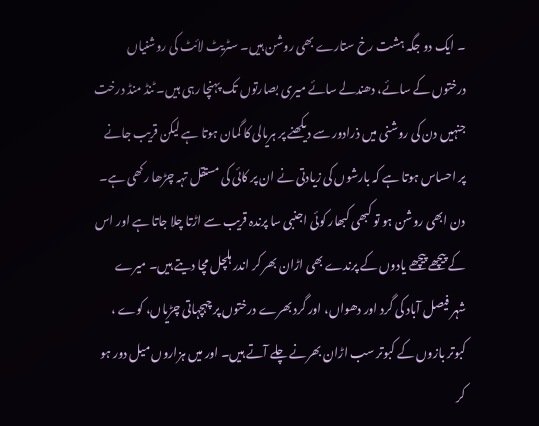۔ ایک دو جگہ ہشت رخ ستارے بھی روشن ہیں۔ سٹریٹ لائٹ کی روشنیاں درختوں کے سائے، دھندلے سائے میری بصارتوں تک پہنچا رہی ہیں۔ ٹنڈ منڈ درخت جنہیں دن کی روشنی میں ذرادور سے دیکھنے پر ہریالی کا گمان ہوتا ہے لیکن قریب جانے پر احساس ہوتا ہے کہ بارشوں کی زیادتی نے ان پر کائی کی مستقل تہہ چڑھا رکھی ہے۔ دن ابھی روشن ہو تو کبھی کبھار کوئی اجنبی سا پرندہ قریب سے اڑتا چلا جاتا ہے اور اس کے پیچھے پیچھے یادوں کے پرندے بھی اڑان بھر کر اندر ہلچل مچا دیتے ہیں۔ میرے شہر فیصل آباد کی گرد اور دھواں، اور گرد بھرے درختوں پر چہچہاتی چڑیاں، کوے ، کبوتر بازوں کے کبوتر سب اڑان بھرنے چلے آتے ہیں۔ اور میں ہزاروں میل دور ہو کر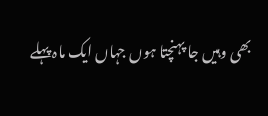بھی وہیں جا پہنچتا ہوں جہاں ایک ماہ پہلے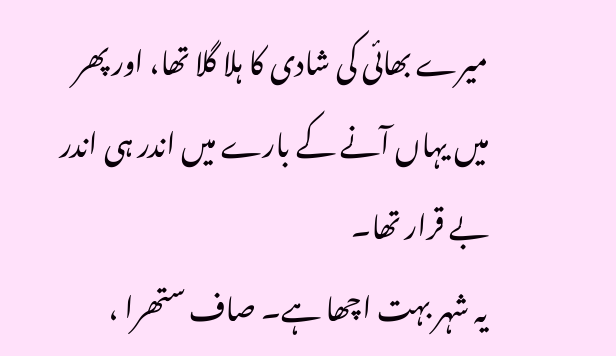میرے بھائی کی شادی کا ہلا گلا تھا، اور پھر میں یہاں آنے کے بارے میں اندر ہی اندر بے قرار تھا۔
یہ شہر بہت اچھا ہے۔ صاف ستھرا ،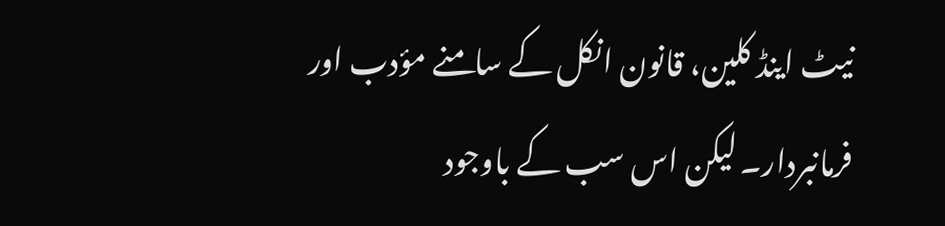نیٹ اینڈ کلین، قانون انکل کے سامنے مؤدب اور فرمانبردار۔ لیکن اس سب کے باوجود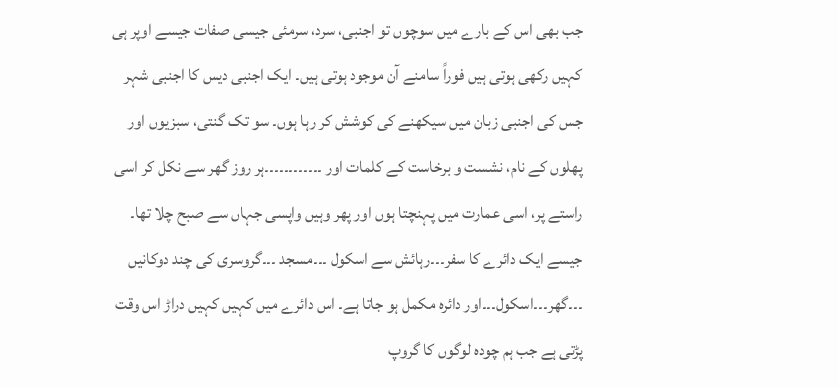جب بھی اس کے بارے میں سوچوں تو اجنبی، سرد، سرمئی جیسی صفات جیسے اوپر ہی کہیں رکھی ہوتی ہیں فوراً سامنے آن موجود ہوتی ہیں۔ ایک اجنبی دیس کا اجنبی شہر جس کی اجنبی زبان میں سیکھنے کی کوشش کر رہا ہوں۔ سو تک گنتی، سبزیوں اور پھلوں کے نام، نشست و برخاست کے کلمات اور ۔۔۔۔۔۔۔۔۔۔۔۔ہر روز گھر سے نکل کر اسی راستے پر، اسی عمارت میں پہنچتا ہوں اور پھر وہیں واپسی جہاں سے صبح چلا تھا۔ جیسے ایک دائرے کا سفر۔۔۔رہائش سے اسکول ۔۔۔مسجد ۔۔۔گروسری کی چند دوکانیں ۔۔۔گھر۔۔۔اسکول۔۔۔اور دائرہ مکمل ہو جاتا ہے۔ اس دائرے میں کہیں کہیں دراڑ اس وقت پڑتی ہے جب ہم چودہ لوگوں کا گروپ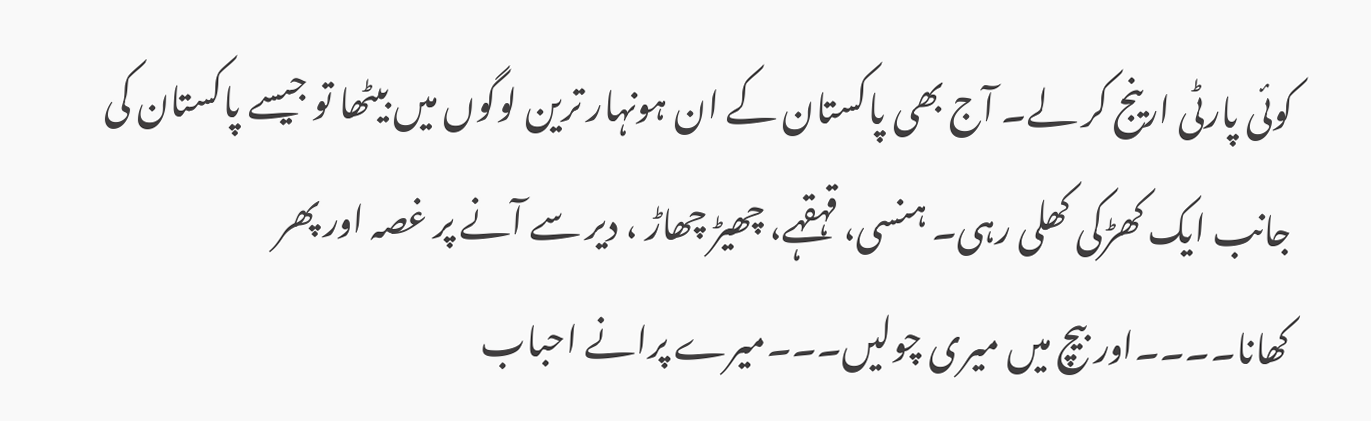کوئی پارٹی ارینج کر لے۔ آج بھی پاکستان کے ان ہونہار ترین لوگوں میں بیٹھا تو جیسے پاکستان کی جانب ایک کھڑکی کھلی رہی۔ ہنسی، قہقہے، چھیڑ چھاڑ ، دیر سے آنے پر غصہ اور پھر کھانا۔۔۔۔اور بیچ میں میری چولیں۔۔۔میرے پرانے احباب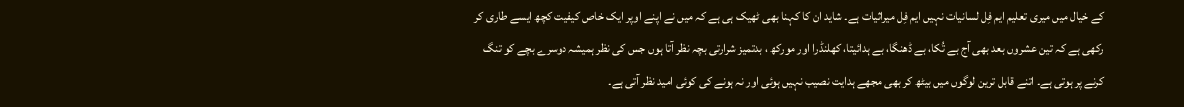کے خیال میں میری تعلیم ایم فِل لسانیات نہیں ایم فِل میراثیات ہے۔ شاید ان کا کہنا بھی ٹھیک ہی ہے کہ میں نے اپنے اوپر ایک خاص کیفیت کچھ ایسے طاری کر رکھی ہے کہ تین عشروں بعد بھی آج بے تُکا، بے ڈھنگا، بے ہدائیتا، کھلنڈرا اور مورکھ ، بدتمیز شرارتی بچہ نظر آتا ہوں جس کی نظر ہمیشہ دوسرے بچے کو تنگ کرنے پر ہوتی ہے۔ اتنے قابل ترین لوگوں میں بیٹھ کر بھی مجھے ہدایت نصیب نہیں ہوئی اور نہ ہونے کی کوئی امید نظر آتی ہے۔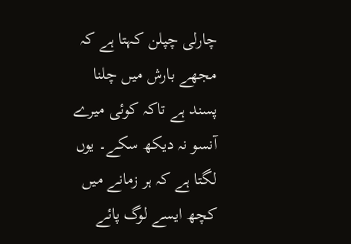چارلی چپلن کہتا ہے کہ مجھے بارش میں چلنا پسند ہے تاکہ کوئی میرے آنسو نہ دیکھ سکے۔ یوں لگتا ہے کہ ہر زمانے میں کچھ ایسے لوگ پائے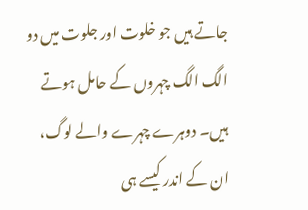جاتے ہیں جو خلوت اور جلوت میں دو الگ الگ چہروں کے حامل ہوتے ہیں۔ دوہرے چہرے والے لوگ، ان کے اندر کیسے ہی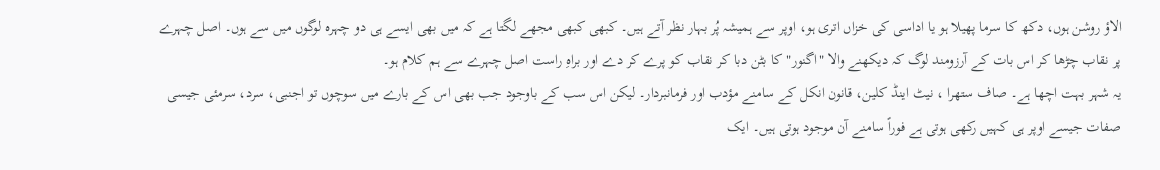الاؤ روشن ہوں، دکھ کا سرما پھیلا ہو یا اداسی کی خزاں اتری ہو، اوپر سے ہمیشہ پُر بہار نظر آتے ہیں۔ کبھی کبھی مجھے لگتا ہے کہ میں بھی ایسے ہی دو چہرہ لوگوں میں سے ہوں۔ اصل چہرے پر نقاب چڑھا کر اس بات کے آرزومند لوگ کہ دیکھنے والا "اگنور" کا بٹن دبا کر نقاب کو پرے کر دے اور براہِ راست اصل چہرے سے ہم کلام ہو۔
یہ شہر بہت اچھا ہے۔ صاف ستھرا ، نیٹ اینڈ کلین، قانون انکل کے سامنے مؤدب اور فرمانبردار۔ لیکن اس سب کے باوجود جب بھی اس کے بارے میں سوچوں تو اجنبی، سرد، سرمئی جیسی صفات جیسے اوپر ہی کہیں رکھی ہوتی ہے فوراً سامنے آن موجود ہوتی ہیں۔ ایک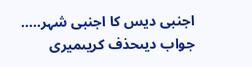اجنبی دیس کا اجنبی شہر.....
جواب دیںحذف کریںمیری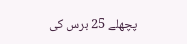پچھلے 25 برس کی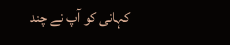کہانی کو آپ نے چند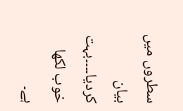سطروں میں بیان کردیا۔۔۔۔بہت خوب لکھا ہے۔